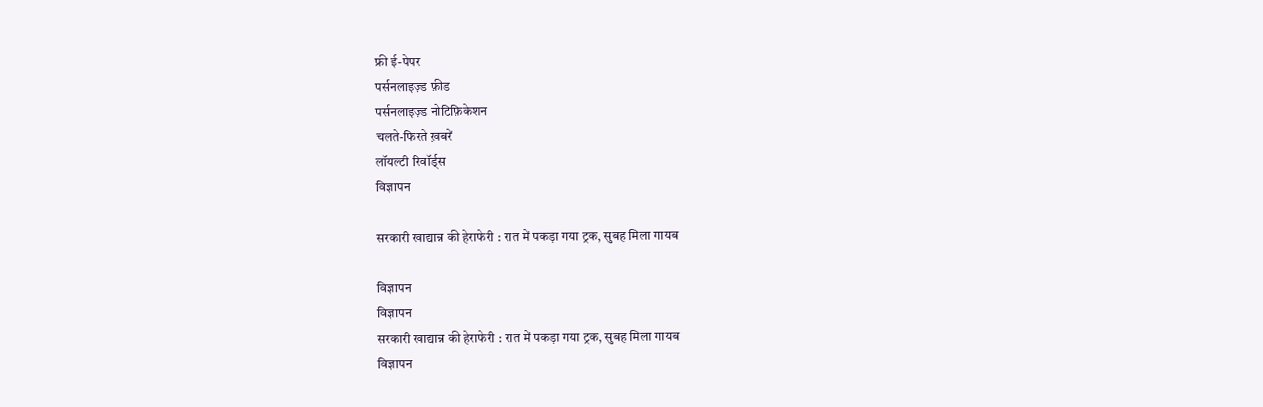फ्री ई-पेपर
पर्सनलाइज़्ड फ़ीड
पर्सनलाइज़्ड नोटिफ़िकेशन
चलते-फिरते ख़बरें
लॉयल्टी रिवॉर्ड्स
विज्ञापन

सरकारी खाद्यान्न की हेराफेरी : रात में पकड़ा गया ट्रक, सुबह मिला गायब

विज्ञापन
विज्ञापन
सरकारी खाद्यान्न की हेराफेरी : रात में पकड़ा गया ट्रक, सुबह मिला गायब
विज्ञापन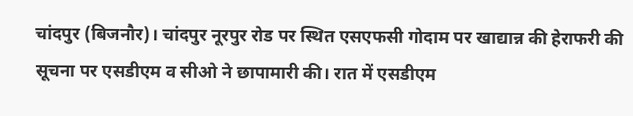चांदपुर (बिजनौर)। चांदपुर नूरपुर रोड पर स्थित एसएफसी गोदाम पर खाद्यान्न की हेराफरी की सूचना पर एसडीएम व सीओ ने छापामारी की। रात में एसडीएम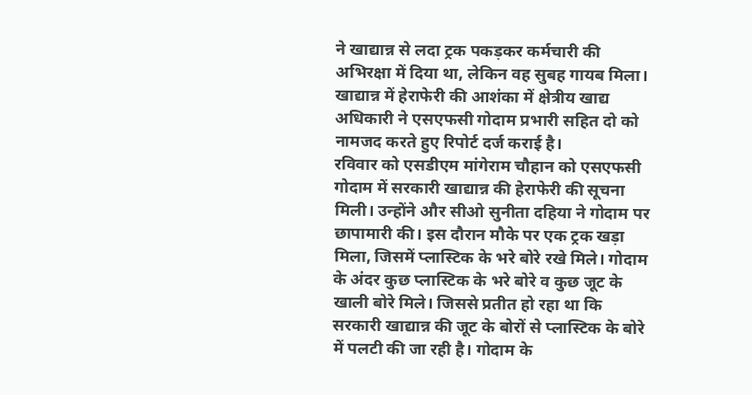ने खाद्यान्न से लदा ट्रक पकड़कर कर्मचारी की अभिरक्षा में दिया था, लेकिन वह सुबह गायब मिला। खाद्यान्न में हेराफेरी की आशंका में क्षेत्रीय खाद्य अधिकारी ने एसएफसी गोदाम प्रभारी सहित दो को नामजद करते हुए रिपोर्ट दर्ज कराई है।
रविवार को एसडीएम मांगेराम चौहान को एसएफसी गोदाम में सरकारी खाद्यान्न की हेराफेरी की सूचना मिली। उन्होंने और सीओ सुनीता दहिया ने गोदाम पर छापामारी की। इस दौरान मौके पर एक ट्रक खड़ा मिला, जिसमें प्लास्टिक के भरे बोरे रखे मिले। गोदाम के अंदर कुछ प्लास्टिक के भरे बोरे व कुछ जूट के खाली बोरे मिले। जिससे प्रतीत हो रहा था कि सरकारी खाद्यान्न की जूट के बोरों से प्लास्टिक के बोरे में पलटी की जा रही है। गोदाम के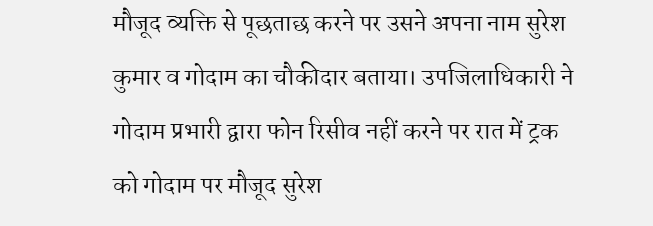मौजूद व्यक्ति से पूछताछ करने पर उसने अपना नाम सुरेश कुमार व गोदाम का चौकीदार बताया। उपजिलाधिकारी ने गोदाम प्रभारी द्वारा फोन रिसीव नहीं करने पर रात में ट्रक को गोदाम पर मौजूद सुरेश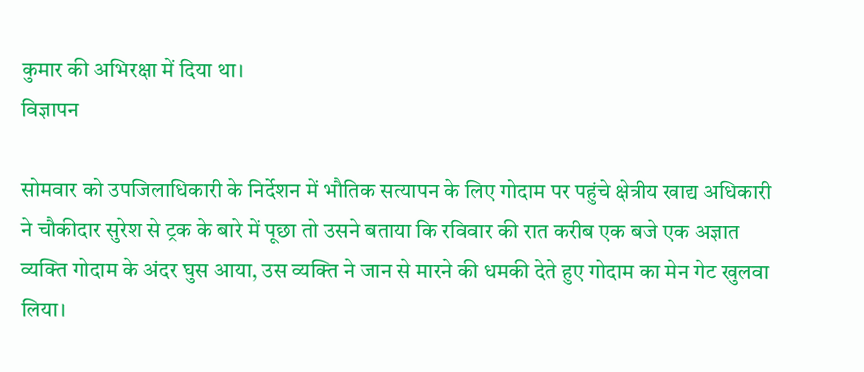कुमार की अभिरक्षा में दिया था।
विज्ञापन

सोमवार को उपजिलाधिकारी के निर्देशन में भौतिक सत्यापन के लिए गोदाम पर पहुंचे क्षेत्रीय खाद्य अधिकारी ने चौकीदार सुरेश से ट्रक के बारे में पूछा तो उसने बताया कि रविवार की रात करीब एक बजे एक अज्ञात व्यक्ति गोदाम के अंदर घुस आया, उस व्यक्ति ने जान से मारने की धमकी देते हुए गोदाम का मेन गेट खुलवा लिया।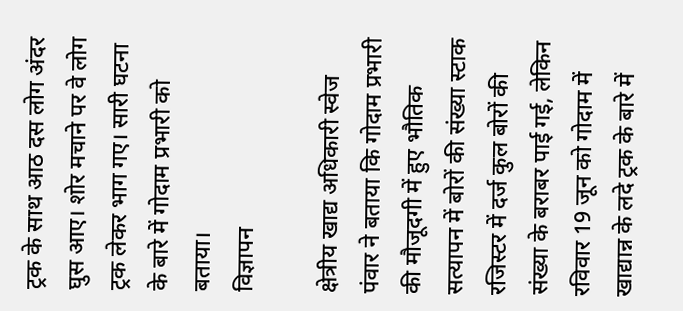ट्रक के साथ आठ दस लोग अंदर घुस आए। शोर मचाने पर वे लोग ट्रक लेकर भाग गए। सारी घटना के बारे में गोदाम प्रभारी को बताया।
विज्ञापन

क्षेत्रीय खाद्य अधिकारी स्वेज पंवार ने बताया कि गोदाम प्रभारी की मौजूदगी में हुए भौतिक सत्यापन में बोरों की संख्या स्टाक रजिस्टर में दर्ज कुल बोरों की संख्या के बराबर पाई गई, लेकिन रविवार 19 जून को गोदाम में खाद्यान्न के लदे ट्रक के बारे में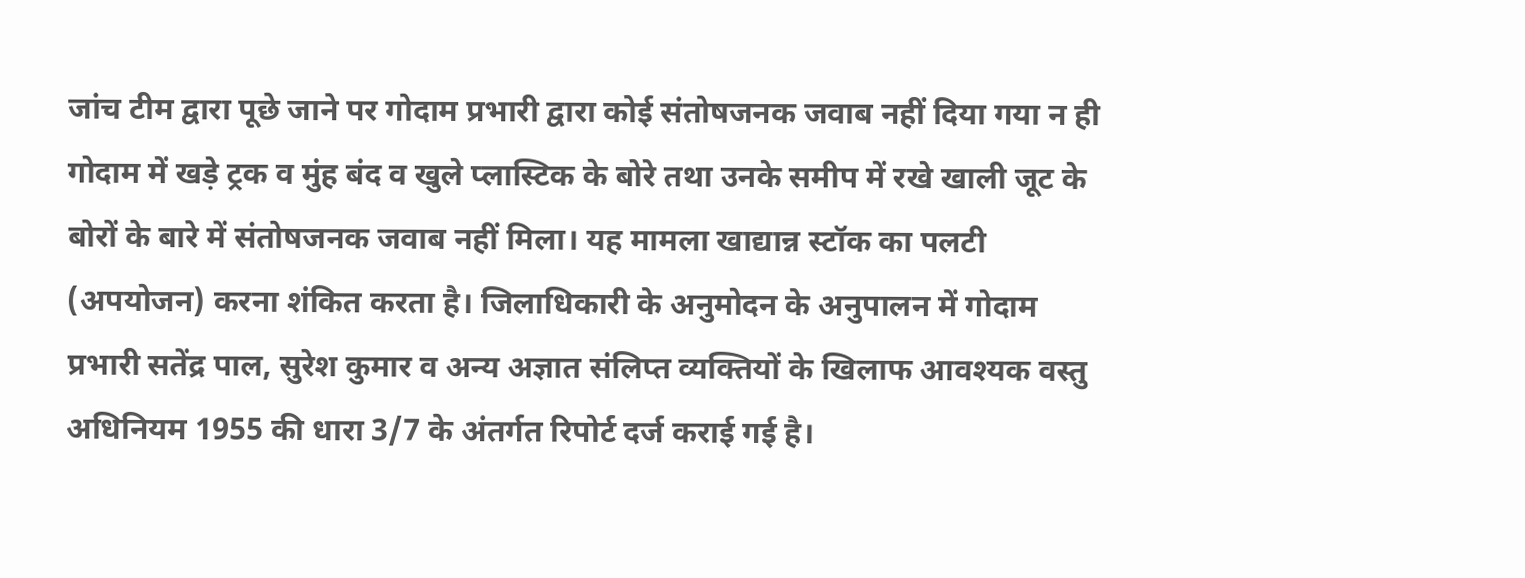जांच टीम द्वारा पूछे जाने पर गोदाम प्रभारी द्वारा कोई संतोषजनक जवाब नहीं दिया गया न ही गोदाम में खड़े ट्रक व मुंह बंद व खुले प्लास्टिक के बोरे तथा उनके समीप में रखे खाली जूट के बोरों के बारे में संतोषजनक जवाब नहीं मिला। यह मामला खाद्यान्न स्टॉक का पलटी (अपयोजन) करना शंकित करता है। जिलाधिकारी के अनुमोदन के अनुपालन में गोदाम प्रभारी सतेंद्र पाल, सुरेश कुमार व अन्य अज्ञात संलिप्त व्यक्तियों के खिलाफ आवश्यक वस्तु अधिनियम 1955 की धारा 3/7 के अंतर्गत रिपोर्ट दर्ज कराई गई है।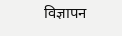विज्ञापन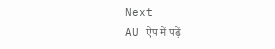Next
AU ऐप में पढ़ें